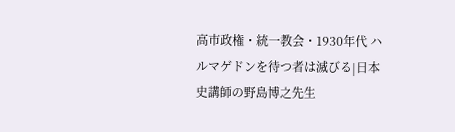高市政権・統一教会・1930年代 ハルマゲドンを待つ者は滅びる|日本史講師の野島博之先生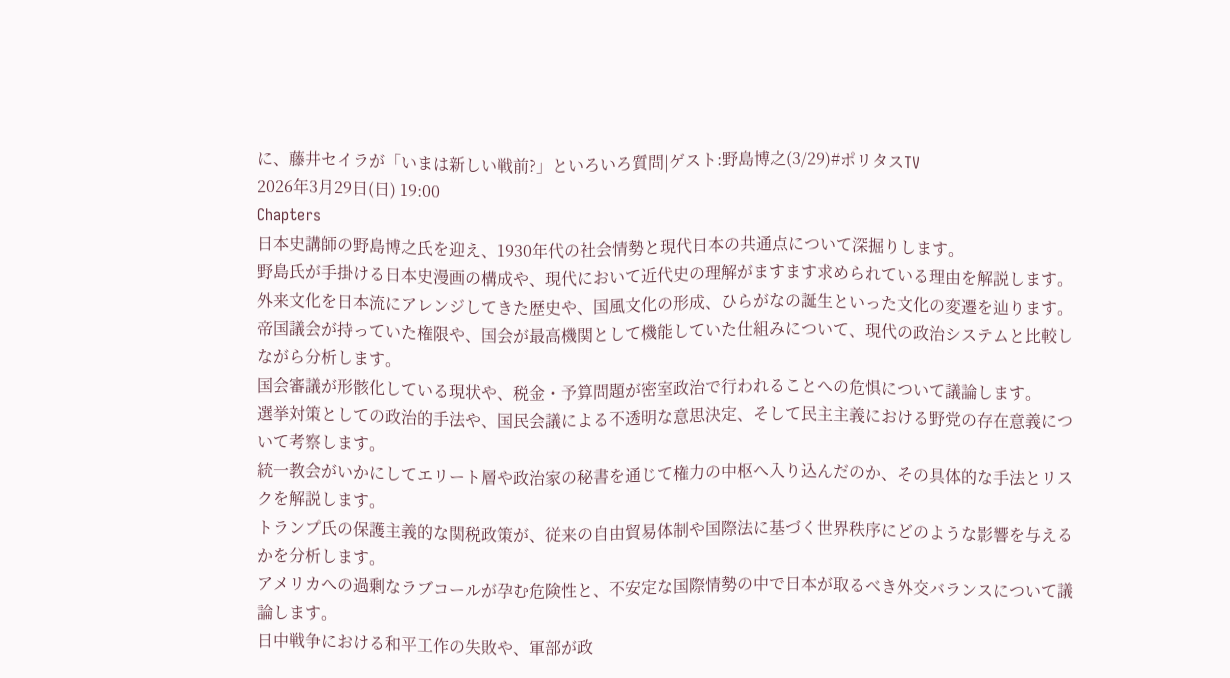に、藤井セイラが「いまは新しい戦前?」といろいろ質問|ゲスト:野島博之(3/29)#ポリタスTV
2026年3月29日(日) 19:00
Chapters
日本史講師の野島博之氏を迎え、1930年代の社会情勢と現代日本の共通点について深掘りします。
野島氏が手掛ける日本史漫画の構成や、現代において近代史の理解がますます求められている理由を解説します。
外来文化を日本流にアレンジしてきた歴史や、国風文化の形成、ひらがなの誕生といった文化の変遷を辿ります。
帝国議会が持っていた権限や、国会が最高機関として機能していた仕組みについて、現代の政治システムと比較しながら分析します。
国会審議が形骸化している現状や、税金・予算問題が密室政治で行われることへの危惧について議論します。
選挙対策としての政治的手法や、国民会議による不透明な意思決定、そして民主主義における野党の存在意義について考察します。
統一教会がいかにしてエリート層や政治家の秘書を通じて権力の中枢へ入り込んだのか、その具体的な手法とリスクを解説します。
トランプ氏の保護主義的な関税政策が、従来の自由貿易体制や国際法に基づく世界秩序にどのような影響を与えるかを分析します。
アメリカへの過剰なラブコールが孕む危険性と、不安定な国際情勢の中で日本が取るべき外交バランスについて議論します。
日中戦争における和平工作の失敗や、軍部が政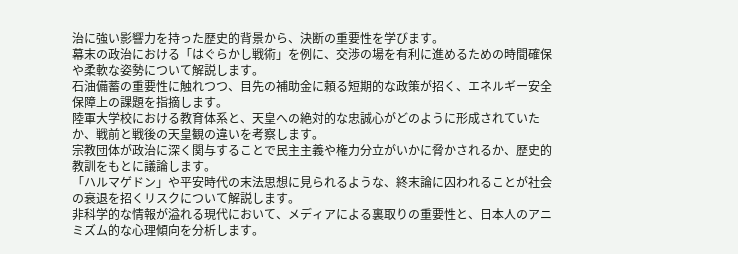治に強い影響力を持った歴史的背景から、決断の重要性を学びます。
幕末の政治における「はぐらかし戦術」を例に、交渉の場を有利に進めるための時間確保や柔軟な姿勢について解説します。
石油備蓄の重要性に触れつつ、目先の補助金に頼る短期的な政策が招く、エネルギー安全保障上の課題を指摘します。
陸軍大学校における教育体系と、天皇への絶対的な忠誠心がどのように形成されていたか、戦前と戦後の天皇観の違いを考察します。
宗教団体が政治に深く関与することで民主主義や権力分立がいかに脅かされるか、歴史的教訓をもとに議論します。
「ハルマゲドン」や平安時代の末法思想に見られるような、終末論に囚われることが社会の衰退を招くリスクについて解説します。
非科学的な情報が溢れる現代において、メディアによる裏取りの重要性と、日本人のアニミズム的な心理傾向を分析します。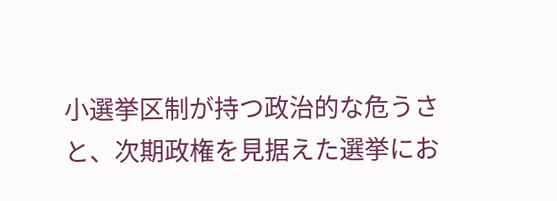小選挙区制が持つ政治的な危うさと、次期政権を見据えた選挙にお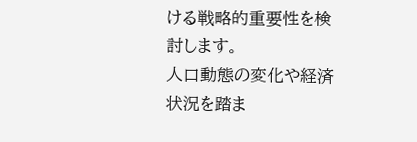ける戦略的重要性を検討します。
人口動態の変化や経済状況を踏ま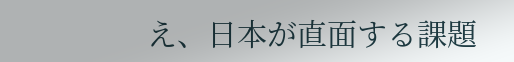え、日本が直面する課題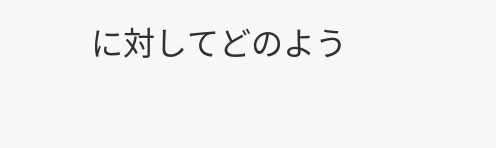に対してどのよう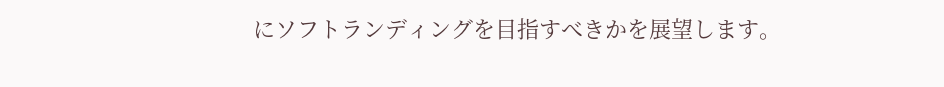にソフトランディングを目指すべきかを展望します。